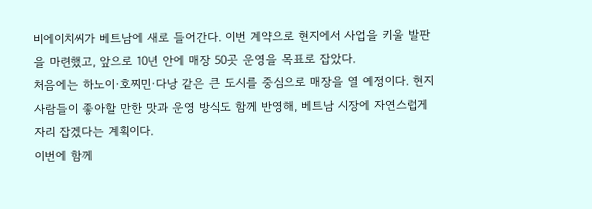비에이치씨가 베트남에 새로 들어간다. 이번 계약으로 현지에서 사업을 키울 발판을 마련했고, 앞으로 10년 안에 매장 50곳 운영을 목표로 잡았다.
처음에는 하노이·호찌민·다낭 같은 큰 도시를 중심으로 매장을 열 예정이다. 현지 사람들이 좋아할 만한 맛과 운영 방식도 함께 반영해, 베트남 시장에 자연스럽게 자리 잡겠다는 계획이다.
이번에 함께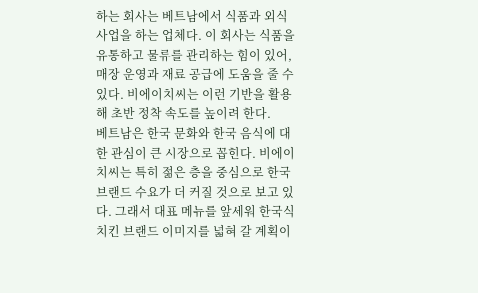하는 회사는 베트남에서 식품과 외식 사업을 하는 업체다. 이 회사는 식품을 유통하고 물류를 관리하는 힘이 있어, 매장 운영과 재료 공급에 도움을 줄 수 있다. 비에이치씨는 이런 기반을 활용해 초반 정착 속도를 높이려 한다.
베트남은 한국 문화와 한국 음식에 대한 관심이 큰 시장으로 꼽힌다. 비에이치씨는 특히 젊은 층을 중심으로 한국 브랜드 수요가 더 커질 것으로 보고 있다. 그래서 대표 메뉴를 앞세워 한국식 치킨 브랜드 이미지를 넓혀 갈 계획이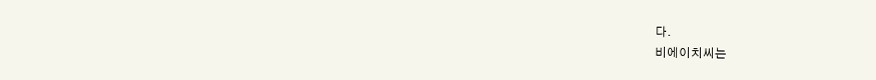다.
비에이치씨는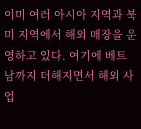이미 여러 아시아 지역과 북미 지역에서 해외 매장을 운영하고 있다. 여기에 베트남까지 더해지면서 해외 사업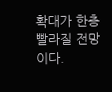확대가 한층 빨라질 전망이다.